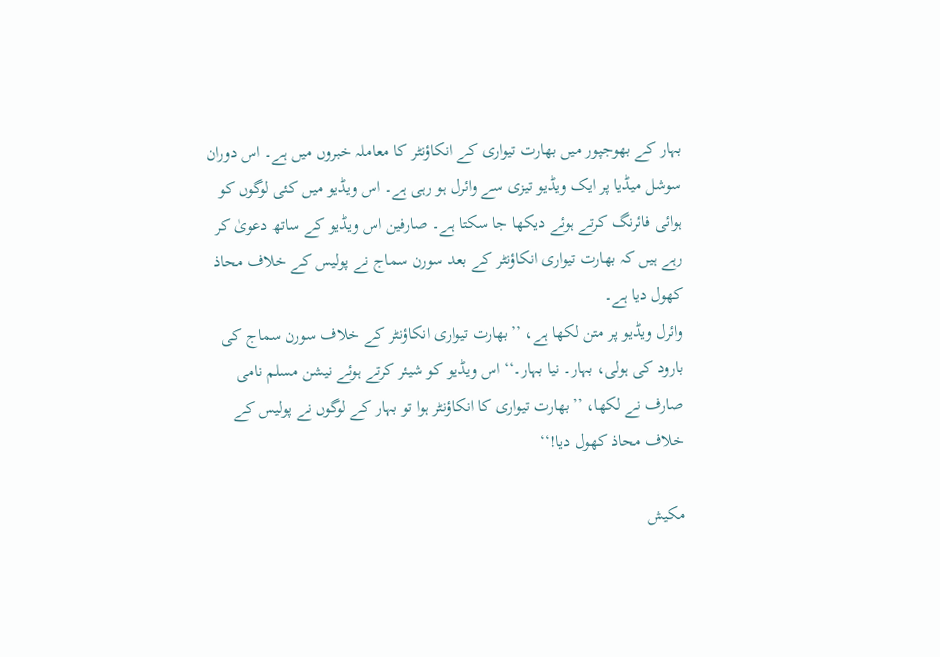بہار کے بھوجپور میں بھارت تیواری کے انکاؤنٹر کا معاملہ خبروں میں ہے۔ اس دوران سوشل میڈیا پر ایک ویڈیو تیزی سے وائرل ہو رہی ہے۔ اس ویڈیو میں کئی لوگوں کو ہوائی فائرنگ کرتے ہوئے دیکھا جا سکتا ہے۔ صارفین اس ویڈیو کے ساتھ دعویٰ کر رہے ہیں کہ بھارت تیواری انکاؤنٹر کے بعد سورن سماج نے پولیس کے خلاف محاذ کھول دیا ہے۔
وائرل ویڈیو پر متن لکھا ہے، ’’بھارت تیواری انکاؤنٹر کے خلاف سورن سماج کی بارود کی ہولی، بہار۔ نیا بہار۔‘‘ اس ویڈیو کو شیئر کرتے ہوئے نیشن مسلم نامی صارف نے لکھا، ’’بھارت تیواری کا انکاؤنٹر ہوا تو بہار کے لوگوں نے پولیس کے خلاف محاذ کھول دیا!‘‘

مکیش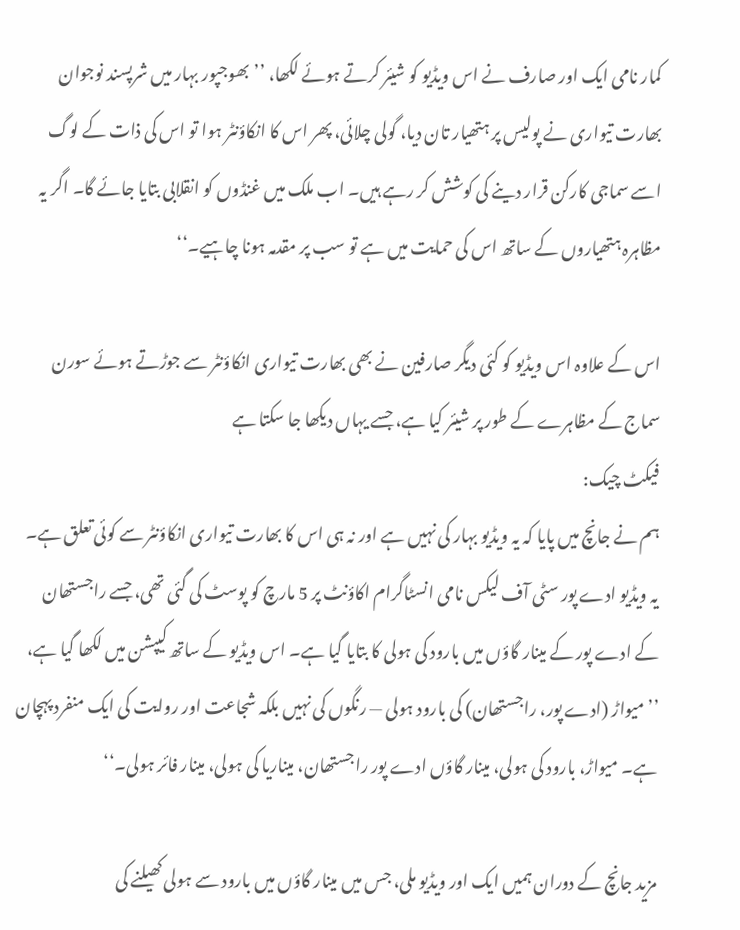کمار نامی ایک اور صارف نے اس ویڈیو کو شیئر کرتے ہوئے لکھا، ’’بھوجپور بہار میں شرپسند نوجوان بھارت تیواری نے پولیس پر ہتھیار تان دیا، گولی چلائی، پھر اس کا انکاؤنٹر ہوا تو اس کی ذات کے لوگ اسے سماجی کارکن قرار دینے کی کوشش کر رہے ہیں۔ اب ملک میں غنڈوں کو انقلابی بتایا جائے گا۔ اگر یہ مظاہرہ ہتھیاروں کے ساتھ اس کی حمایت میں ہے تو سب پر مقدمہ ہونا چاہیے۔‘‘

اس کے علاوہ اس ویڈیو کو کئی دیگر صارفین نے بھی بھارت تیواری انکاؤنٹر سے جوڑتے ہوئے سورن سماج کے مظاہرے کے طور پر شیئر کیا ہے، جسے یہاں دیکھا جا سکتا ہے
فیکٹ چیک:
ہم نے جانچ میں پایا کہ یہ ویڈیو بہار کی نہیں ہے اور نہ ہی اس کا بھارت تیواری انکاؤنٹر سے کوئی تعلق ہے۔ یہ ویڈیو ادے پور سٹی آف لیکس نامی انسٹاگرام اکاؤنٹ پر 5 مارچ کو پوسٹ کی گئی تھی، جسے راجستھان کے ادے پور کے مینار گاؤں میں بارود کی ہولی کا بتایا گیا ہے۔ اس ویڈیو کے ساتھ کیپشن میں لکھا گیا ہے، ’’میواڑ (ادے پور، راجستھان) کی بارود ہولی — رنگوں کی نہیں بلکہ شجاعت اور روایت کی ایک منفرد پہچان ہے۔ میواڑ، بارود کی ہولی، مینار گاؤں ادے پور راجستھان، میناریا کی ہولی، مینار فائر ہولی۔‘‘

مزید جانچ کے دوران ہمیں ایک اور ویڈیو ملی، جس میں مینار گاؤں میں بارود سے ہولی کھیلنے کی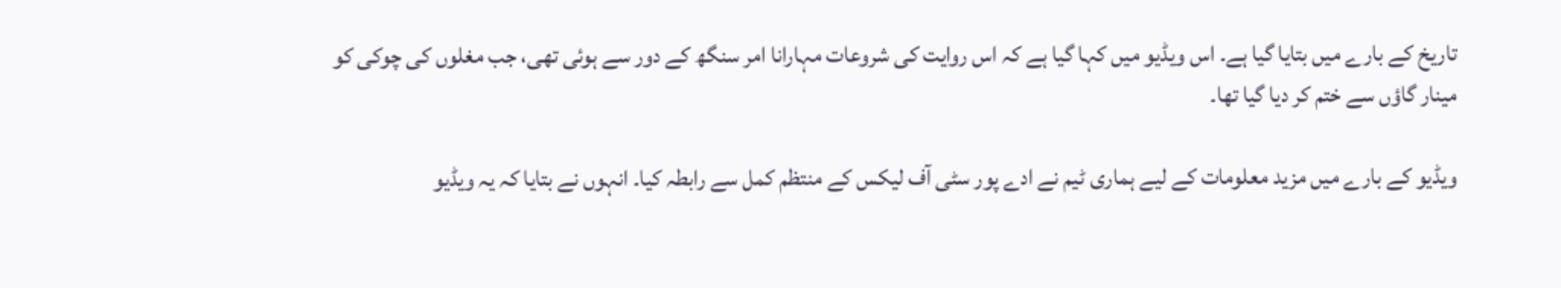تاریخ کے بارے میں بتایا گیا ہے۔ اس ویڈیو میں کہا گیا ہے کہ اس روایت کی شروعات مہارانا امر سنگھ کے دور سے ہوئی تھی، جب مغلوں کی چوکی کو مینار گاؤں سے ختم کر دیا گیا تھا۔

ویڈیو کے بارے میں مزید معلومات کے لیے ہماری ٹیم نے ادے پور سٹی آف لیکس کے منتظم کمل سے رابطہ کیا۔ انہوں نے بتایا کہ یہ ویڈیو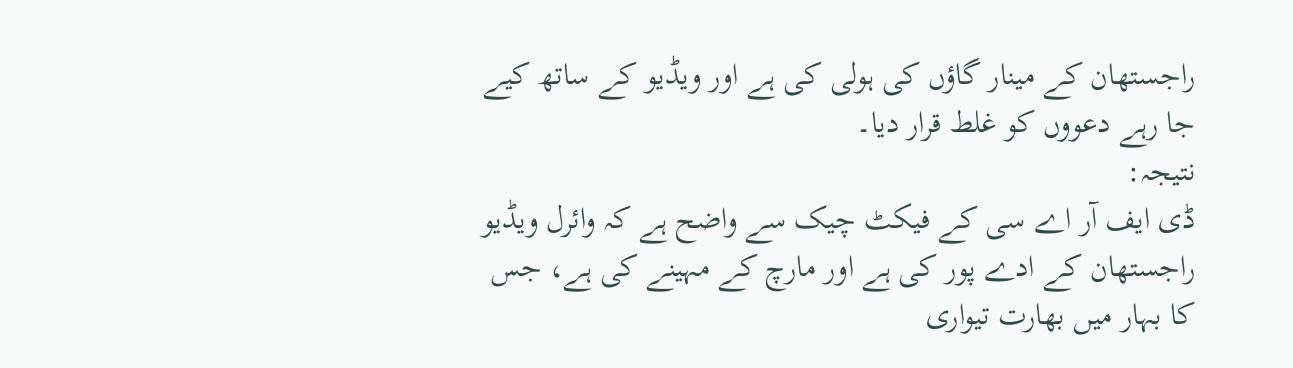راجستھان کے مینار گاؤں کی ہولی کی ہے اور ویڈیو کے ساتھ کیے جا رہے دعووں کو غلط قرار دیا۔
نتیجہ:
ڈی ایف آر اے سی کے فیکٹ چیک سے واضح ہے کہ وائرل ویڈیو راجستھان کے ادے پور کی ہے اور مارچ کے مہینے کی ہے، جس کا بہار میں بھارت تیواری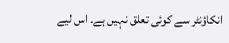انکاؤنٹر سے کوئی تعلق نہیں ہے۔ اس لیے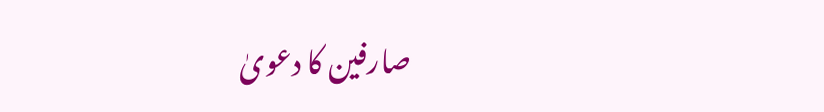صارفین کا دعویٰ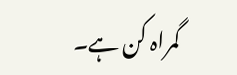گمراہ کن ہے۔